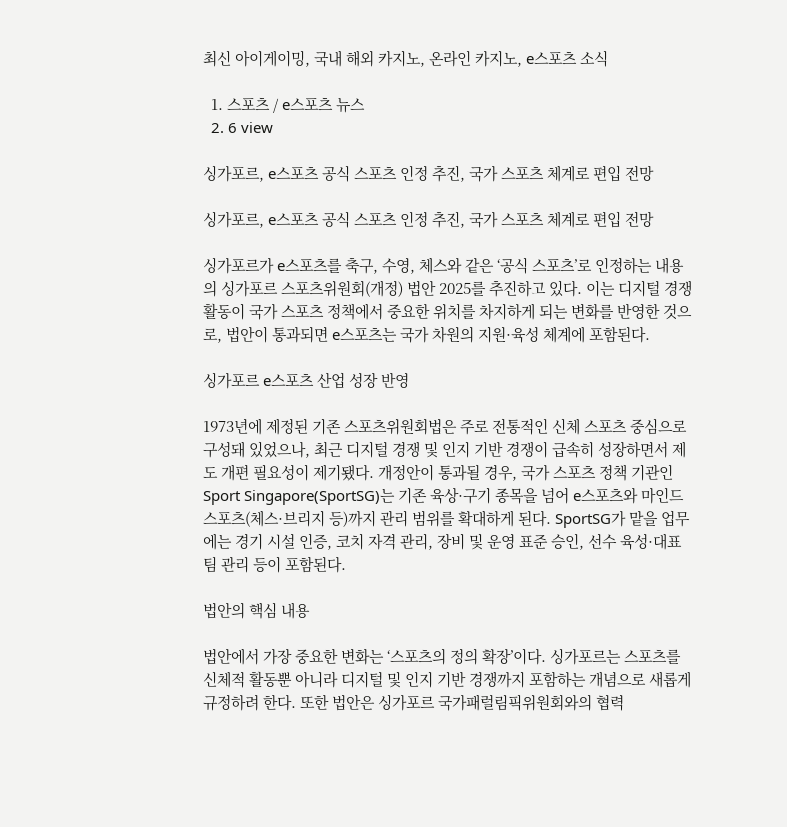최신 아이게이밍, 국내 해외 카지노, 온라인 카지노, e스포츠 소식

  1. 스포츠 / e스포츠 뉴스
  2. 6 view

싱가포르, e스포츠 공식 스포츠 인정 추진, 국가 스포츠 체계로 편입 전망

싱가포르, e스포츠 공식 스포츠 인정 추진, 국가 스포츠 체계로 편입 전망

싱가포르가 e스포츠를 축구, 수영, 체스와 같은 ‘공식 스포츠’로 인정하는 내용의 싱가포르 스포츠위원회(개정) 법안 2025를 추진하고 있다. 이는 디지털 경쟁 활동이 국가 스포츠 정책에서 중요한 위치를 차지하게 되는 변화를 반영한 것으로, 법안이 통과되면 e스포츠는 국가 차원의 지원·육성 체계에 포함된다.

싱가포르 e스포츠 산업 성장 반영

1973년에 제정된 기존 스포츠위원회법은 주로 전통적인 신체 스포츠 중심으로 구성돼 있었으나, 최근 디지털 경쟁 및 인지 기반 경쟁이 급속히 성장하면서 제도 개편 필요성이 제기됐다. 개정안이 통과될 경우, 국가 스포츠 정책 기관인 Sport Singapore(SportSG)는 기존 육상·구기 종목을 넘어 e스포츠와 마인드 스포츠(체스·브리지 등)까지 관리 범위를 확대하게 된다. SportSG가 맡을 업무에는 경기 시설 인증, 코치 자격 관리, 장비 및 운영 표준 승인, 선수 육성·대표팀 관리 등이 포함된다.

법안의 핵심 내용

법안에서 가장 중요한 변화는 ‘스포츠의 정의 확장’이다. 싱가포르는 스포츠를 신체적 활동뿐 아니라 디지털 및 인지 기반 경쟁까지 포함하는 개념으로 새롭게 규정하려 한다. 또한 법안은 싱가포르 국가패럴림픽위원회와의 협력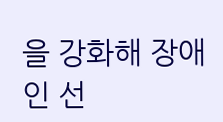을 강화해 장애인 선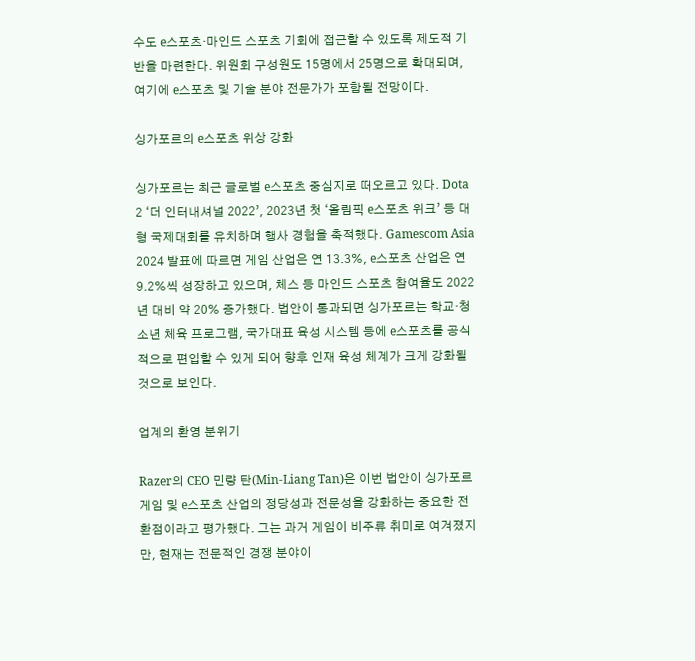수도 e스포츠·마인드 스포츠 기회에 접근할 수 있도록 제도적 기반을 마련한다. 위원회 구성원도 15명에서 25명으로 확대되며, 여기에 e스포츠 및 기술 분야 전문가가 포함될 전망이다.

싱가포르의 e스포츠 위상 강화

싱가포르는 최근 글로벌 e스포츠 중심지로 떠오르고 있다. Dota 2 ‘더 인터내셔널 2022’, 2023년 첫 ‘올림픽 e스포츠 위크’ 등 대형 국제대회를 유치하며 행사 경험을 축적했다. Gamescom Asia 2024 발표에 따르면 게임 산업은 연 13.3%, e스포츠 산업은 연 9.2%씩 성장하고 있으며, 체스 등 마인드 스포츠 참여율도 2022년 대비 약 20% 증가했다. 법안이 통과되면 싱가포르는 학교·청소년 체육 프로그램, 국가대표 육성 시스템 등에 e스포츠를 공식적으로 편입할 수 있게 되어 향후 인재 육성 체계가 크게 강화될 것으로 보인다.

업계의 환영 분위기

Razer의 CEO 민량 탄(Min-Liang Tan)은 이번 법안이 싱가포르 게임 및 e스포츠 산업의 정당성과 전문성을 강화하는 중요한 전환점이라고 평가했다. 그는 과거 게임이 비주류 취미로 여겨졌지만, 현재는 전문적인 경쟁 분야이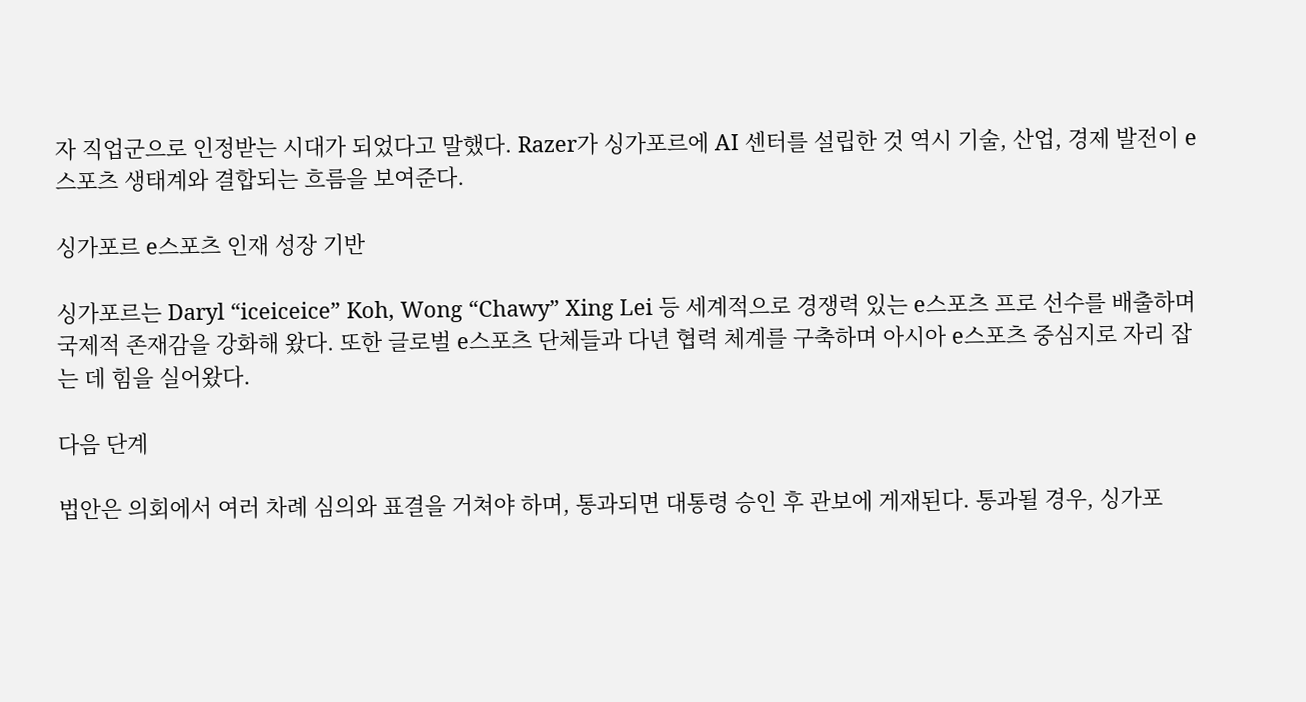자 직업군으로 인정받는 시대가 되었다고 말했다. Razer가 싱가포르에 AI 센터를 설립한 것 역시 기술, 산업, 경제 발전이 e스포츠 생태계와 결합되는 흐름을 보여준다.

싱가포르 e스포츠 인재 성장 기반

싱가포르는 Daryl “iceiceice” Koh, Wong “Chawy” Xing Lei 등 세계적으로 경쟁력 있는 e스포츠 프로 선수를 배출하며 국제적 존재감을 강화해 왔다. 또한 글로벌 e스포츠 단체들과 다년 협력 체계를 구축하며 아시아 e스포츠 중심지로 자리 잡는 데 힘을 실어왔다.

다음 단계

법안은 의회에서 여러 차례 심의와 표결을 거쳐야 하며, 통과되면 대통령 승인 후 관보에 게재된다. 통과될 경우, 싱가포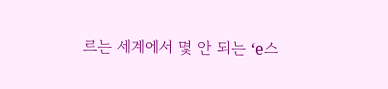르는 세계에서 몇 안 되는 ‘e스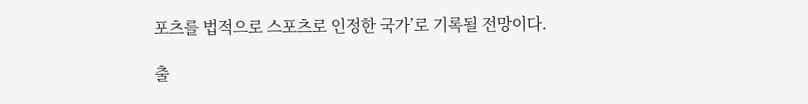포츠를 법적으로 스포츠로 인정한 국가’로 기록될 전망이다.

출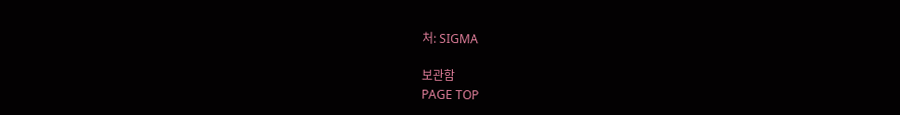처: SIGMA

보관함
PAGE TOP